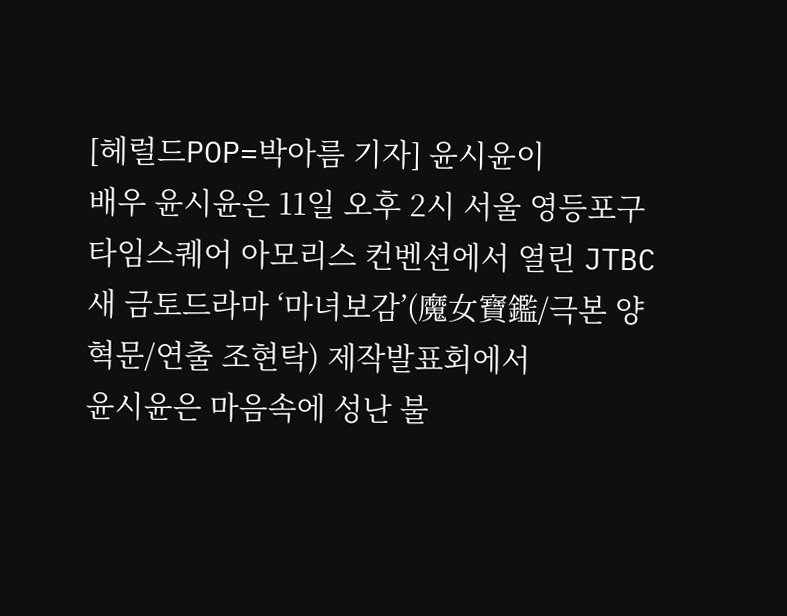[헤럴드POP=박아름 기자] 윤시윤이
배우 윤시윤은 11일 오후 2시 서울 영등포구 타임스퀘어 아모리스 컨벤션에서 열린 JTBC 새 금토드라마 ‘마녀보감’(魔女寶鑑/극본 양혁문/연출 조현탁) 제작발표회에서
윤시윤은 마음속에 성난 불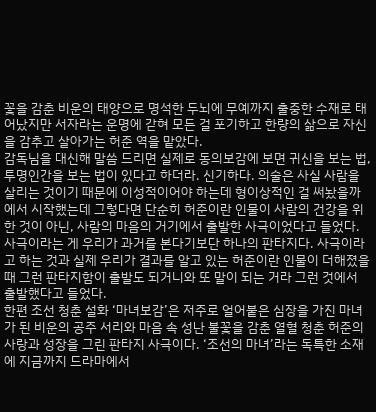꽃을 감춘 비운의 태양으로 명석한 두뇌에 무예까지 출중한 수재로 태어났지만 서자라는 운명에 갇혀 모든 걸 포기하고 한량의 삶으로 자신을 감추고 살아가는 허준 역을 맡았다.
감독님을 대신해 말씀 드리면 실제로 동의보감에 보면 귀신을 보는 법, 투명인간을 보는 법이 있다고 하더라. 신기하다. 의술은 사실 사람을 살리는 것이기 때문에 이성적이어야 하는데 형이상적인 걸 써놨을까에서 시작했는데 그렇다면 단순히 허준이란 인물이 사람의 건강을 위한 것이 아닌, 사람의 마음의 거기에서 출발한 사극이었다고 들었다. 사극이라는 게 우리가 과거를 본다기보단 하나의 판타지다. 사극이라고 하는 것과 실제 우리가 결과를 알고 있는 허준이란 인물이 더해졌을 때 그런 판타지함이 출발도 되거니와 또 말이 되는 거라 그런 것에서 출발했다고 들었다.
한편 조선 청춘 설화 ‘마녀보감’은 저주로 얼어붙은 심장을 가진 마녀가 된 비운의 공주 서리와 마음 속 성난 불꽃을 감춘 열혈 청춘 허준의 사랑과 성장을 그린 판타지 사극이다. ‘조선의 마녀’라는 독특한 소재에 지금까지 드라마에서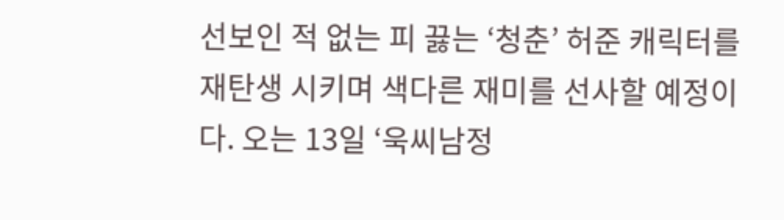선보인 적 없는 피 끓는 ‘청춘’ 허준 캐릭터를 재탄생 시키며 색다른 재미를 선사할 예정이다. 오는 13일 ‘욱씨남정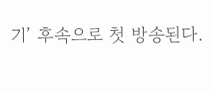기’ 후속으로 첫 방송된다.